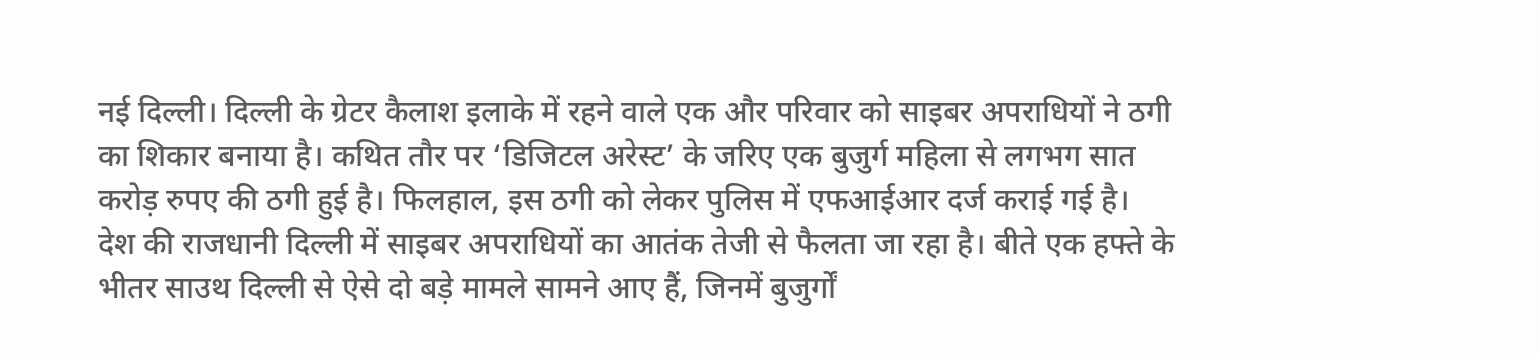नई दिल्ली। दिल्ली के ग्रेटर कैलाश इलाके में रहने वाले एक और परिवार को साइबर अपराधियों ने ठगी का शिकार बनाया है। कथित तौर पर ‘डिजिटल अरेस्ट’ के जरिए एक बुजुर्ग महिला से लगभग सात करोड़ रुपए की ठगी हुई है। फिलहाल, इस ठगी को लेकर पुलिस में एफआईआर दर्ज कराई गई है।
देश की राजधानी दिल्ली में साइबर अपराधियों का आतंक तेजी से फैलता जा रहा है। बीते एक हफ्ते के भीतर साउथ दिल्ली से ऐसे दो बड़े मामले सामने आए हैं, जिनमें बुजुर्गों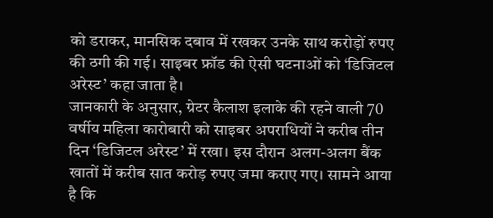को डराकर, मानसिक दबाव में रखकर उनके साथ करोड़ों रुपए की ठगी की गई। साइबर फ्रॉड की ऐसी घटनाओं को ‘डिजिटल अरेस्ट’ कहा जाता है।
जानकारी के अनुसार, ग्रेटर कैलाश इलाके की रहने वाली 70 वर्षीय महिला कारोबारी को साइबर अपराधियों ने करीब तीन दिन ‘डिजिटल अरेस्ट’ में रखा। इस दौरान अलग-अलग बैंक खातों में करीब सात करोड़ रुपए जमा कराए गए। सामने आया है कि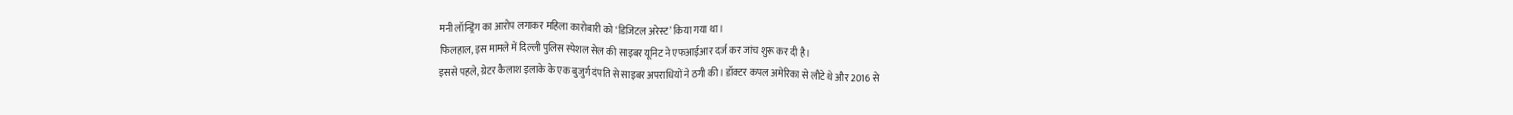मनी लॉन्ड्रिंग का आरोप लगाकर महिला कारोबारी को ‘डिजिटल अरेस्ट’ किया गया था।
फिलहाल, इस मामले में दिल्ली पुलिस स्पेशल सेल की साइबर यूनिट ने एफआईआर दर्ज कर जांच शुरू कर दी है।
इससे पहले, ग्रेटर कैलाश इलाके के एक बुजुर्ग दंपति से साइबर अपराधियों ने ठगी की। डॉक्टर कपल अमेरिका से लौटे थे और 2016 से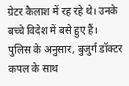ग्रेटर कैलाश में रह रहे थे। उनके बच्चे विदेश में बसे हुए हैं।
पुलिस के अनुसार, बुजुर्ग डॉक्टर कपल के साथ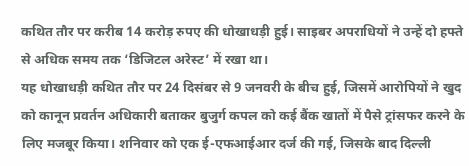कथित तौर पर करीब 14 करोड़ रुपए की धोखाधड़ी हुई। साइबर अपराधियों ने उन्हें दो हफ्ते से अधिक समय तक ‘डिजिटल अरेस्ट’ में रखा था।
यह धोखाधड़ी कथित तौर पर 24 दिसंबर से 9 जनवरी के बीच हुई, जिसमें आरोपियों ने खुद को कानून प्रवर्तन अधिकारी बताकर बुजुर्ग कपल को कई बैंक खातों में पैसे ट्रांसफर करने के लिए मजबूर किया। शनिवार को एक ई-एफआईआर दर्ज की गई, जिसके बाद दिल्ली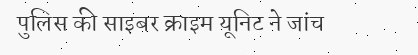पुलिस की साइबर क्राइम यूनिट ने जांच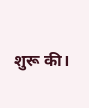शुरू की।